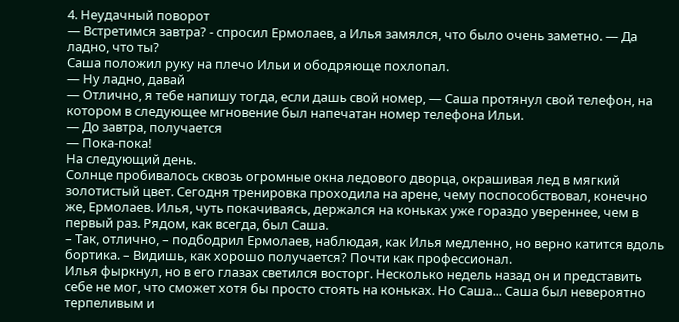4. Неудачный поворот
— Встретимся завтра? - спросил Ермолаев, а Илья замялся, что было очень заметно. — Да ладно, что ты?
Саша положил руку на плечо Ильи и ободряюще похлопал.
— Ну ладно, давай
— Отлично, я тебе напишу тогда, если дашь свой номер, — Саша протянул свой телефон, на котором в следующее мгновение был напечатан номер телефона Ильи.
— До завтра, получается
— Пока-пока!
На следующий день.
Солнце пробивалось сквозь огромные окна ледового дворца, окрашивая лед в мягкий золотистый цвет. Сегодня тренировка проходила на арене, чему поспособствовал, конечно же, Ермолаев. Илья, чуть покачиваясь, держался на коньках уже гораздо увереннее, чем в первый раз. Рядом, как всегда, был Саша.
– Так, отлично, – подбодрил Ермолаев, наблюдая, как Илья медленно, но верно катится вдоль бортика. – Видишь, как хорошо получается? Почти как профессионал.
Илья фыркнул, но в его глазах светился восторг. Несколько недель назад он и представить себе не мог, что сможет хотя бы просто стоять на коньках. Но Саша... Саша был невероятно терпеливым и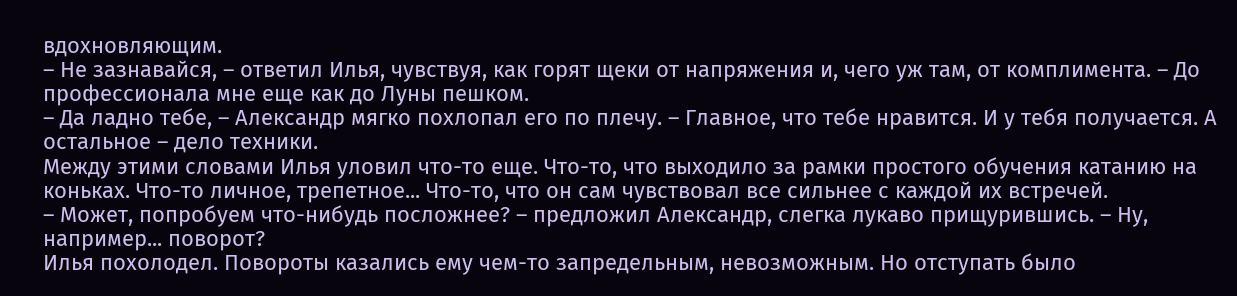вдохновляющим.
– Не зазнавайся, – ответил Илья, чувствуя, как горят щеки от напряжения и, чего уж там, от комплимента. – До профессионала мне еще как до Луны пешком.
– Да ладно тебе, – Александр мягко похлопал его по плечу. – Главное, что тебе нравится. И у тебя получается. А остальное – дело техники.
Между этими словами Илья уловил что-то еще. Что-то, что выходило за рамки простого обучения катанию на коньках. Что-то личное, трепетное... Что-то, что он сам чувствовал все сильнее с каждой их встречей.
– Может, попробуем что-нибудь посложнее? – предложил Александр, слегка лукаво прищурившись. – Ну, например... поворот?
Илья похолодел. Повороты казались ему чем-то запредельным, невозможным. Но отступать было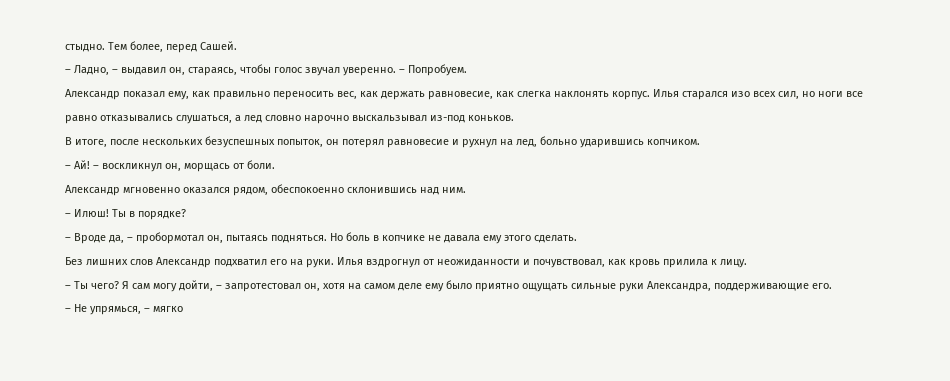стыдно. Тем более, перед Сашей.
– Ладно, – выдавил он, стараясь, чтобы голос звучал уверенно. – Попробуем.
Александр показал ему, как правильно переносить вес, как держать равновесие, как слегка наклонять корпус. Илья старался изо всех сил, но ноги все равно отказывались слушаться, а лед словно нарочно выскальзывал из-под коньков.
В итоге, после нескольких безуспешных попыток, он потерял равновесие и рухнул на лед, больно ударившись копчиком.
– Ай! – воскликнул он, морщась от боли.
Александр мгновенно оказался рядом, обеспокоенно склонившись над ним.
– Илюш! Ты в порядке?
– Вроде да, – пробормотал он, пытаясь подняться. Но боль в копчике не давала ему этого сделать.
Без лишних слов Александр подхватил его на руки. Илья вздрогнул от неожиданности и почувствовал, как кровь прилила к лицу.
– Ты чего? Я сам могу дойти, – запротестовал он, хотя на самом деле ему было приятно ощущать сильные руки Александра, поддерживающие его.
– Не упрямься, – мягко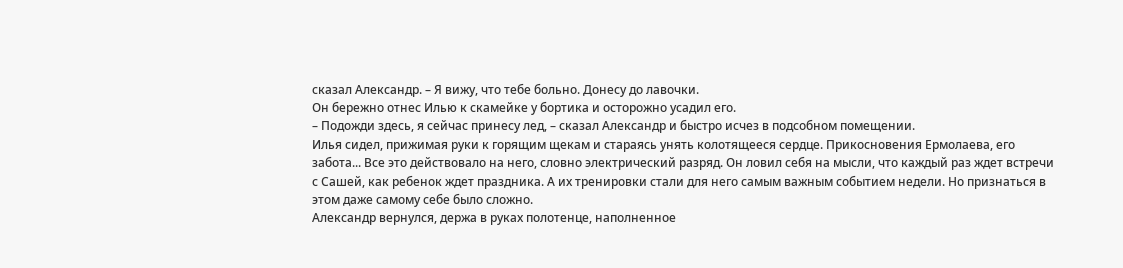сказал Александр. – Я вижу, что тебе больно. Донесу до лавочки.
Он бережно отнес Илью к скамейке у бортика и осторожно усадил его.
– Подожди здесь, я сейчас принесу лед, – сказал Александр и быстро исчез в подсобном помещении.
Илья сидел, прижимая руки к горящим щекам и стараясь унять колотящееся сердце. Прикосновения Ермолаева, его забота... Все это действовало на него, словно электрический разряд. Он ловил себя на мысли, что каждый раз ждет встречи с Сашей, как ребенок ждет праздника. А их тренировки стали для него самым важным событием недели. Но признаться в этом даже самому себе было сложно.
Александр вернулся, держа в руках полотенце, наполненное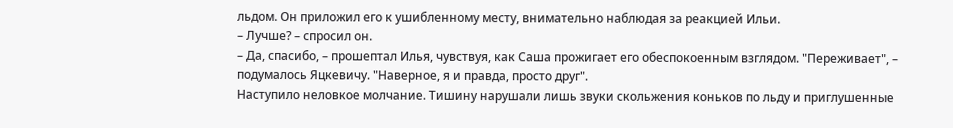льдом. Он приложил его к ушибленному месту, внимательно наблюдая за реакцией Ильи.
– Лучше? – спросил он.
– Да, спасибо, – прошептал Илья, чувствуя, как Саша прожигает его обеспокоенным взглядом. "Переживает", – подумалось Яцкевичу. "Наверное, я и правда, просто друг".
Наступило неловкое молчание. Тишину нарушали лишь звуки скольжения коньков по льду и приглушенные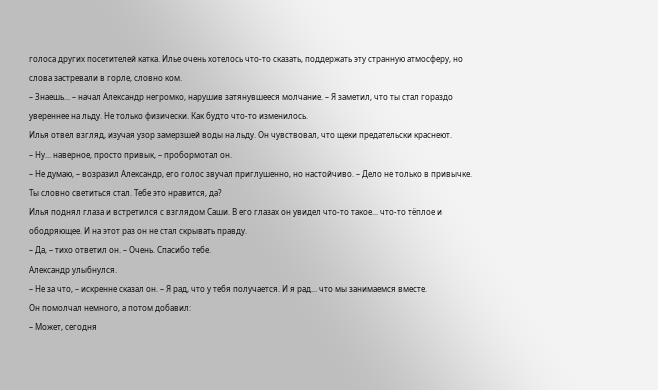голоса других посетителей катка. Илье очень хотелось что-то сказать, поддержать эту странную атмосферу, но слова застревали в горле, словно ком.
– Знаешь... – начал Александр негромко, нарушив затянувшееся молчание. – Я заметил, что ты стал гораздо увереннее на льду. Не только физически. Как будто что-то изменилось.
Илья отвел взгляд, изучая узор замерзшей воды на льду. Он чувствовал, что щеки предательски краснеют.
– Ну... наверное, просто привык, – пробормотал он.
– Не думаю, – возразил Александр, его голос звучал приглушенно, но настойчиво. – Дело не только в привычке. Ты словно светиться стал. Тебе это нравится, да?
Илья поднял глаза и встретился с взглядом Саши. В его глазах он увидел что-то такое... что-то тёплое и ободряющее. И на этот раз он не стал скрывать правду.
– Да, – тихо ответил он. – Очень. Спасибо тебе.
Александр улыбнулся.
– Не за что, – искренне сказал он. – Я рад, что у тебя получается. И я рад... что мы занимаемся вместе.
Он помолчал немного, а потом добавил:
– Может, сегодня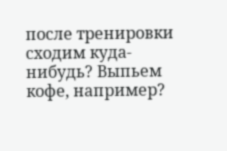после тренировки сходим куда-нибудь? Выпьем кофе, например?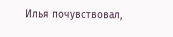Илья почувствовал,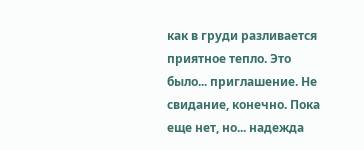как в груди разливается приятное тепло. Это было... приглашение. Не свидание, конечно. Пока еще нет, но... надежда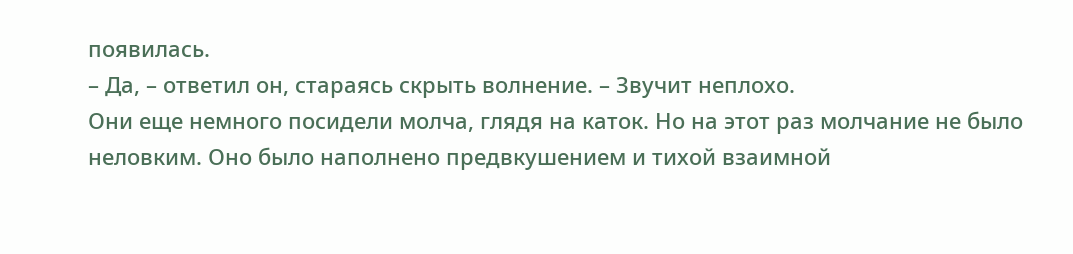появилась.
– Да, – ответил он, стараясь скрыть волнение. – Звучит неплохо.
Они еще немного посидели молча, глядя на каток. Но на этот раз молчание не было неловким. Оно было наполнено предвкушением и тихой взаимной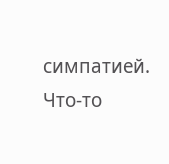симпатией. Что-то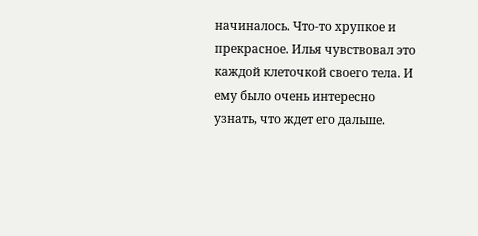начиналось. Что-то хрупкое и прекрасное. Илья чувствовал это каждой клеточкой своего тела. И ему было очень интересно узнать, что ждет его дальше.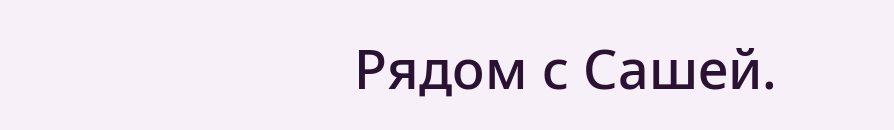Рядом с Сашей.